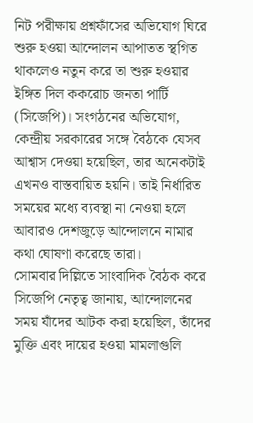নিট পরীক্ষায় প্রশ্নফাঁসের অভিযোগ ঘিরে শুরু হওয়া আন্দোলন আপাতত স্থগিত থাকলেও নতুন করে তা শুরু হওয়ার ইঙ্গিত দিল ককরোচ জনতা পার্টি (সিজেপি)। সংগঠনের অভিযোগ, কেন্দ্রীয় সরকারের সঙ্গে বৈঠকে যেসব আশ্বাস দেওয়া হয়েছিল, তার অনেকটাই এখনও বাস্তবায়িত হয়নি। তাই নির্ধারিত সময়ের মধ্যে ব্যবস্থা না নেওয়া হলে আবারও দেশজুড়ে আন্দোলনে নামার কথা ঘোষণা করেছে তারা।
সোমবার দিল্লিতে সাংবাদিক বৈঠক করে সিজেপি নেতৃত্ব জানায়, আন্দোলনের সময় যাঁদের আটক করা হয়েছিল, তাঁদের মুক্তি এবং দায়ের হওয়া মামলাগুলি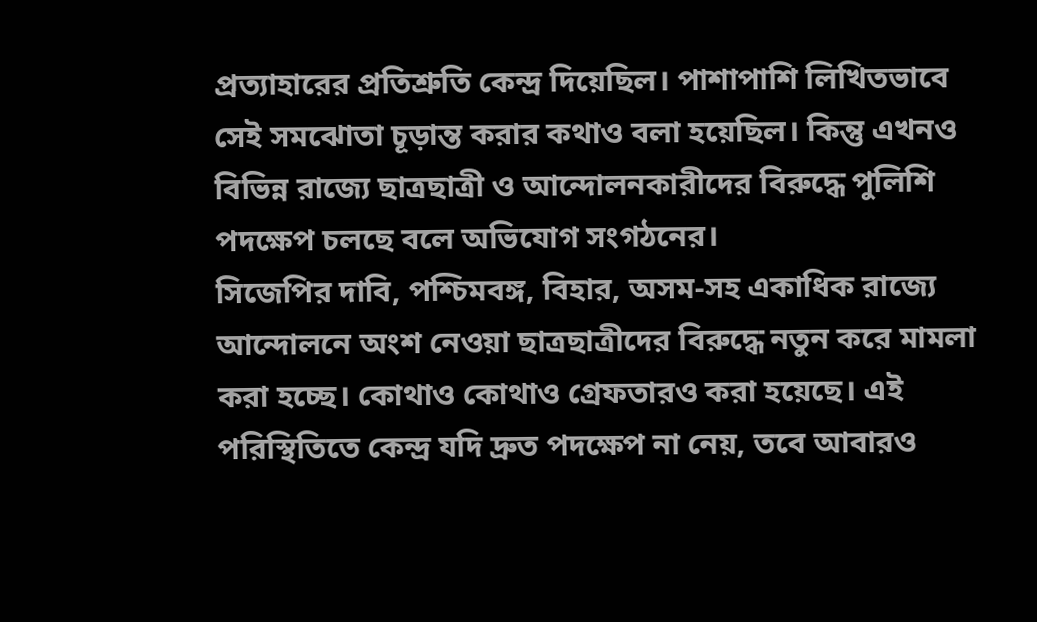প্রত্যাহারের প্রতিশ্রুতি কেন্দ্র দিয়েছিল। পাশাপাশি লিখিতভাবে সেই সমঝোতা চূড়ান্ত করার কথাও বলা হয়েছিল। কিন্তু এখনও বিভিন্ন রাজ্যে ছাত্রছাত্রী ও আন্দোলনকারীদের বিরুদ্ধে পুলিশি পদক্ষেপ চলছে বলে অভিযোগ সংগঠনের।
সিজেপির দাবি, পশ্চিমবঙ্গ, বিহার, অসম-সহ একাধিক রাজ্যে আন্দোলনে অংশ নেওয়া ছাত্রছাত্রীদের বিরুদ্ধে নতুন করে মামলা করা হচ্ছে। কোথাও কোথাও গ্রেফতারও করা হয়েছে। এই পরিস্থিতিতে কেন্দ্র যদি দ্রুত পদক্ষেপ না নেয়, তবে আবারও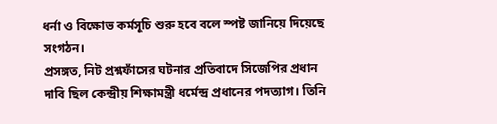ধর্না ও বিক্ষোভ কর্মসূচি শুরু হবে বলে স্পষ্ট জানিয়ে দিয়েছে সংগঠন।
প্রসঙ্গত, নিট প্রশ্নফাঁসের ঘটনার প্রতিবাদে সিজেপির প্রধান দাবি ছিল কেন্দ্রীয় শিক্ষামন্ত্রী ধর্মেন্দ্র প্রধানের পদত্যাগ। তিনি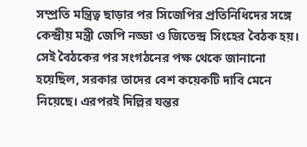সম্প্রতি মন্ত্রিত্ব ছাড়ার পর সিজেপির প্রতিনিধিদের সঙ্গে কেন্দ্রীয় মন্ত্রী জেপি নড্ডা ও জিতেন্দ্র সিংহের বৈঠক হয়। সেই বৈঠকের পর সংগঠনের পক্ষ থেকে জানানো হয়েছিল, সরকার তাদের বেশ কয়েকটি দাবি মেনে নিয়েছে। এরপরই দিল্লির যন্তর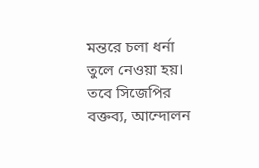মন্তরে চলা ধর্না তুলে নেওয়া হয়।
তবে সিজেপির বক্তব্য, আন্দোলন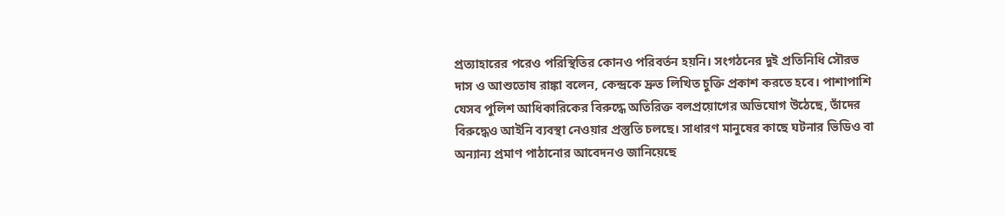প্রত্যাহারের পরেও পরিস্থিতির কোনও পরিবর্তন হয়নি। সংগঠনের দুই প্রতিনিধি সৌরভ দাস ও আশুতোষ রাঙ্কা বলেন, কেন্দ্রকে দ্রুত লিখিত চুক্তি প্রকাশ করতে হবে। পাশাপাশি যেসব পুলিশ আধিকারিকের বিরুদ্ধে অতিরিক্ত বলপ্রয়োগের অভিযোগ উঠেছে, তাঁদের বিরুদ্ধেও আইনি ব্যবস্থা নেওয়ার প্রস্তুতি চলছে। সাধারণ মানুষের কাছে ঘটনার ভিডিও বা অন্যান্য প্রমাণ পাঠানোর আবেদনও জানিয়েছে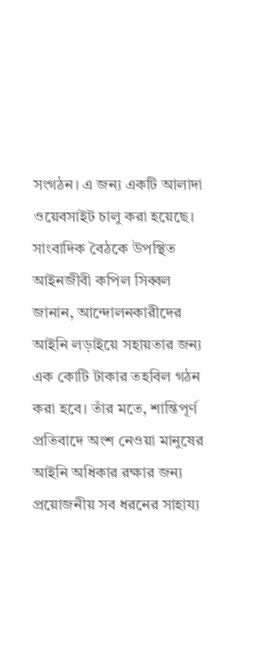সংগঠন। এ জন্য একটি আলাদা ওয়েবসাইট চালু করা হয়েছে।
সাংবাদিক বৈঠকে উপস্থিত আইনজীবী কপিল সিব্বল জানান, আন্দোলনকারীদের আইনি লড়াইয়ে সহায়তার জন্য এক কোটি টাকার তহবিল গঠন করা হবে। তাঁর মতে, শান্তিপূর্ণ প্রতিবাদে অংশ নেওয়া মানুষের আইনি অধিকার রক্ষার জন্য প্রয়োজনীয় সব ধরনের সাহায্য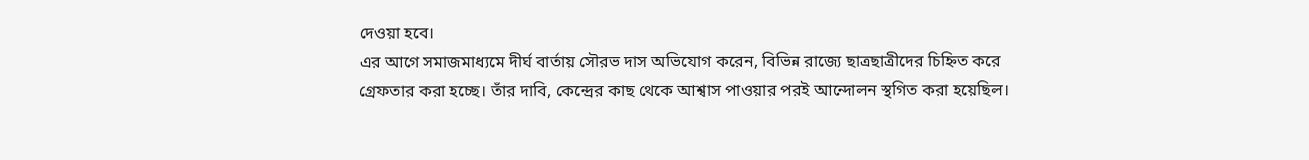দেওয়া হবে।
এর আগে সমাজমাধ্যমে দীর্ঘ বার্তায় সৌরভ দাস অভিযোগ করেন, বিভিন্ন রাজ্যে ছাত্রছাত্রীদের চিহ্নিত করে গ্রেফতার করা হচ্ছে। তাঁর দাবি, কেন্দ্রের কাছ থেকে আশ্বাস পাওয়ার পরই আন্দোলন স্থগিত করা হয়েছিল।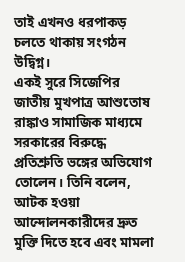তাই এখনও ধরপাকড় চলতে থাকায় সংগঠন উদ্বিগ্ন।
একই সুরে সিজেপির জাতীয় মুখপাত্র আশুতোষ রাঙ্কাও সামাজিক মাধ্যমে সরকারের বিরুদ্ধে প্রতিশ্রুতি ভঙ্গের অভিযোগ তোলেন। তিনি বলেন, আটক হওয়া আন্দোলনকারীদের দ্রুত মুক্তি দিতে হবে এবং মামলা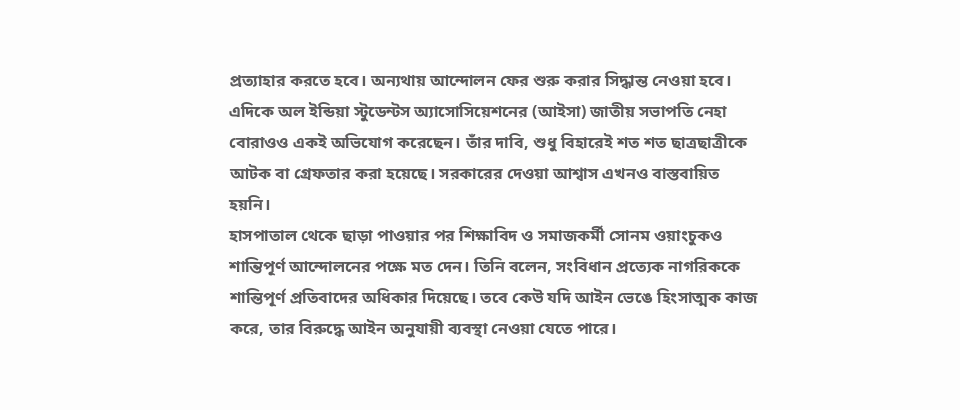প্রত্যাহার করতে হবে। অন্যথায় আন্দোলন ফের শুরু করার সিদ্ধান্ত নেওয়া হবে।
এদিকে অল ইন্ডিয়া স্টুডেন্টস অ্যাসোসিয়েশনের (আইসা) জাতীয় সভাপতি নেহা বোরাওও একই অভিযোগ করেছেন। তাঁর দাবি, শুধু বিহারেই শত শত ছাত্রছাত্রীকে আটক বা গ্রেফতার করা হয়েছে। সরকারের দেওয়া আশ্বাস এখনও বাস্তবায়িত হয়নি।
হাসপাতাল থেকে ছাড়া পাওয়ার পর শিক্ষাবিদ ও সমাজকর্মী সোনম ওয়াংচুকও শান্তিপূর্ণ আন্দোলনের পক্ষে মত দেন। তিনি বলেন, সংবিধান প্রত্যেক নাগরিককে শান্তিপূর্ণ প্রতিবাদের অধিকার দিয়েছে। তবে কেউ যদি আইন ভেঙে হিংসাত্মক কাজ করে, তার বিরুদ্ধে আইন অনুযায়ী ব্যবস্থা নেওয়া যেতে পারে।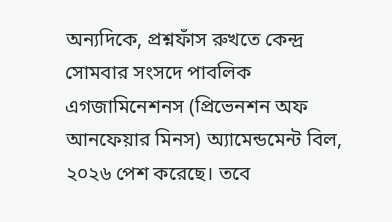অন্যদিকে, প্রশ্নফাঁস রুখতে কেন্দ্র সোমবার সংসদে পাবলিক এগজামিনেশনস (প্রিভেনশন অফ আনফেয়ার মিনস) অ্যামেন্ডমেন্ট বিল, ২০২৬ পেশ করেছে। তবে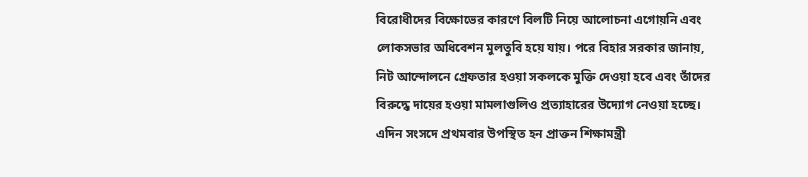বিরোধীদের বিক্ষোভের কারণে বিলটি নিয়ে আলোচনা এগোয়নি এবং লোকসভার অধিবেশন মুলতুবি হয়ে যায়। পরে বিহার সরকার জানায়, নিট আন্দোলনে গ্রেফতার হওয়া সকলকে মুক্তি দেওয়া হবে এবং তাঁদের বিরুদ্ধে দায়ের হওয়া মামলাগুলিও প্রত্যাহারের উদ্যোগ নেওয়া হচ্ছে।
এদিন সংসদে প্রথমবার উপস্থিত হন প্রাক্তন শিক্ষামন্ত্রী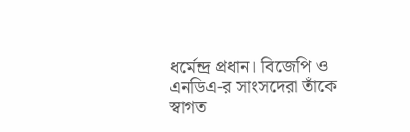ধর্মেন্দ্র প্রধান। বিজেপি ও এনডিএ-র সাংসদেরা তাঁকে স্বাগত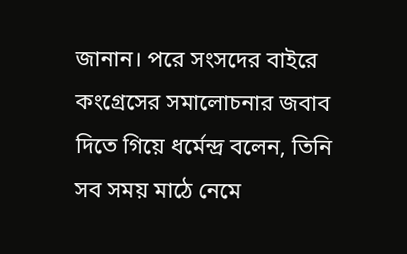জানান। পরে সংসদের বাইরে কংগ্রেসের সমালোচনার জবাব দিতে গিয়ে ধর্মেন্দ্র বলেন, তিনি সব সময় মাঠে নেমে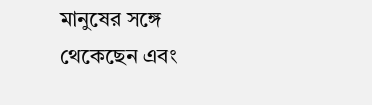মানুষের সঙ্গে থেকেছেন এবং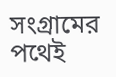সংগ্রামের পথেই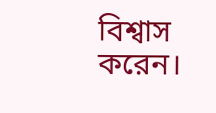বিশ্বাস করেন।